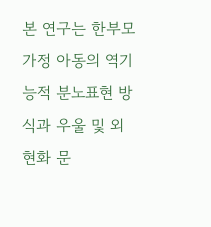본 연구는 한부모가정 아동의 역기능적 분노표현 방식과 우울 및 외현화 문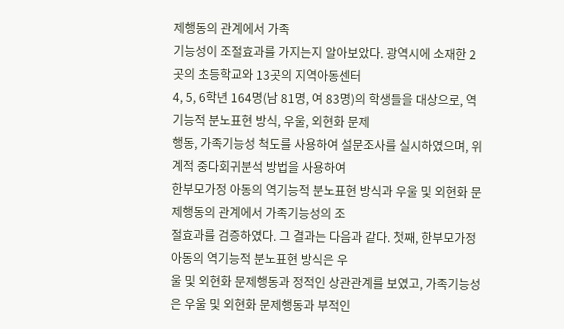제행동의 관계에서 가족
기능성이 조절효과를 가지는지 알아보았다. 광역시에 소재한 2곳의 초등학교와 13곳의 지역아동센터
4, 5, 6학년 164명(남 81명, 여 83명)의 학생들을 대상으로, 역기능적 분노표현 방식, 우울, 외현화 문제
행동, 가족기능성 척도를 사용하여 설문조사를 실시하였으며, 위계적 중다회귀분석 방법을 사용하여
한부모가정 아동의 역기능적 분노표현 방식과 우울 및 외현화 문제행동의 관계에서 가족기능성의 조
절효과를 검증하였다. 그 결과는 다음과 같다. 첫째, 한부모가정 아동의 역기능적 분노표현 방식은 우
울 및 외현화 문제행동과 정적인 상관관계를 보였고, 가족기능성은 우울 및 외현화 문제행동과 부적인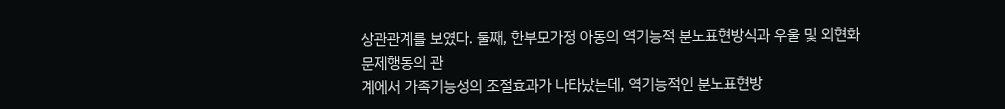상관관계를 보였다. 둘째, 한부모가정 아동의 역기능적 분노표현방식과 우울 및 외현화 문제행동의 관
계에서 가족기능성의 조절효과가 나타났는데, 역기능적인 분노표현방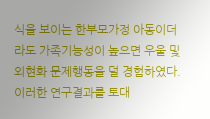식을 보이는 한부모가정 아동이더
라도 가족기능성이 높으면 우울 및 외현화 문제행동을 덜 경험하였다. 이러한 연구결과를 토대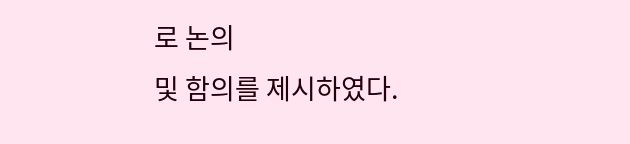로 논의
및 함의를 제시하였다.